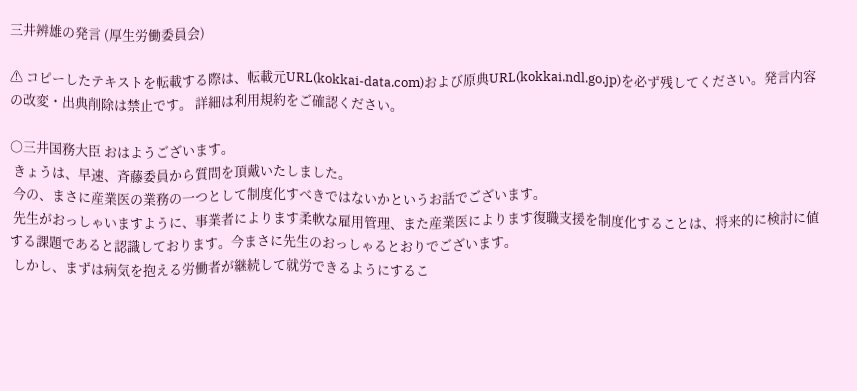三井辨雄の発言 (厚生労働委員会)

⚠ コピーしたテキストを転載する際は、転載元URL(kokkai-data.com)および原典URL(kokkai.ndl.go.jp)を必ず残してください。発言内容の改変・出典削除は禁止です。 詳細は利用規約をご確認ください。

○三井国務大臣 おはようございます。
 きょうは、早速、斉藤委員から質問を頂戴いたしました。
 今の、まさに産業医の業務の一つとして制度化すべきではないかというお話でございます。
 先生がおっしゃいますように、事業者によります柔軟な雇用管理、また産業医によります復職支援を制度化することは、将来的に検討に値する課題であると認識しております。今まさに先生のおっしゃるとおりでございます。
 しかし、まずは病気を抱える労働者が継続して就労できるようにするこ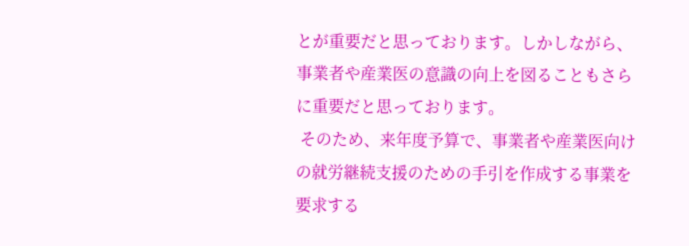とが重要だと思っております。しかしながら、事業者や産業医の意識の向上を図ることもさらに重要だと思っております。
 そのため、来年度予算で、事業者や産業医向けの就労継続支援のための手引を作成する事業を要求する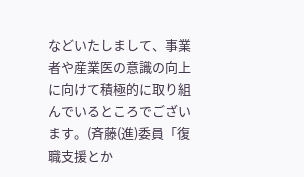などいたしまして、事業者や産業医の意識の向上に向けて積極的に取り組んでいるところでございます。(斉藤(進)委員「復職支援とか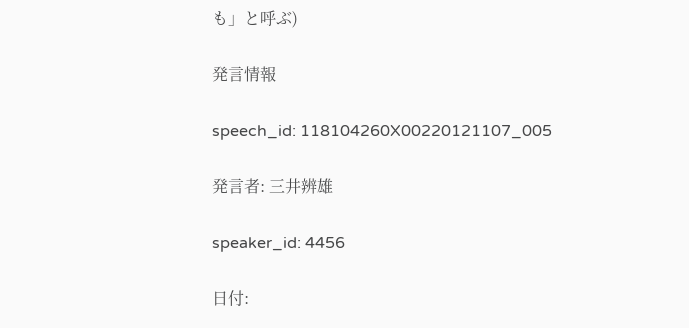も」と呼ぶ)

発言情報

speech_id: 118104260X00220121107_005

発言者: 三井辨雄

speaker_id: 4456

日付: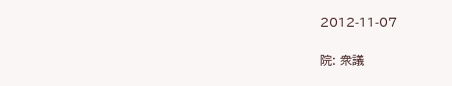2012-11-07

院: 衆議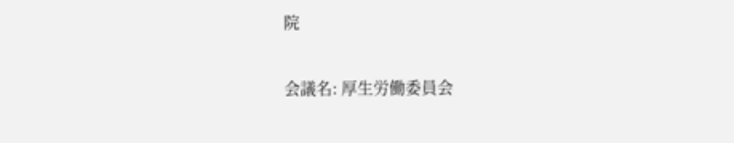院

会議名: 厚生労働委員会